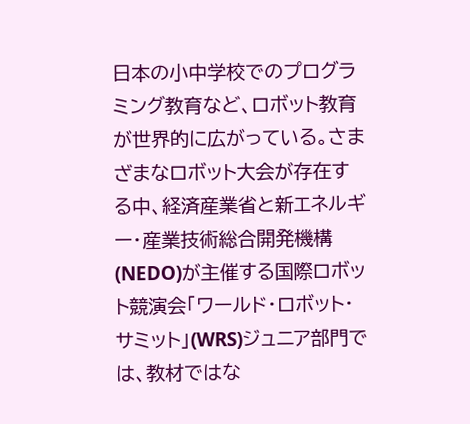日本の小中学校でのプログラミング教育など、ロボット教育が世界的に広がっている。さまざまなロボット大会が存在する中、経済産業省と新エネルギー・産業技術総合開発機構(NEDO)が主催する国際ロボット競演会「ワールド・ロボット・サミット」(WRS)ジュニア部門では、教材ではな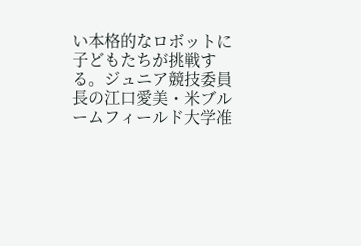い本格的なロボットに子どもたちが挑戦する。ジュニア競技委員長の江口愛美・米ブルームフィールド大学准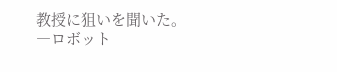教授に狙いを聞いた。―ロボット